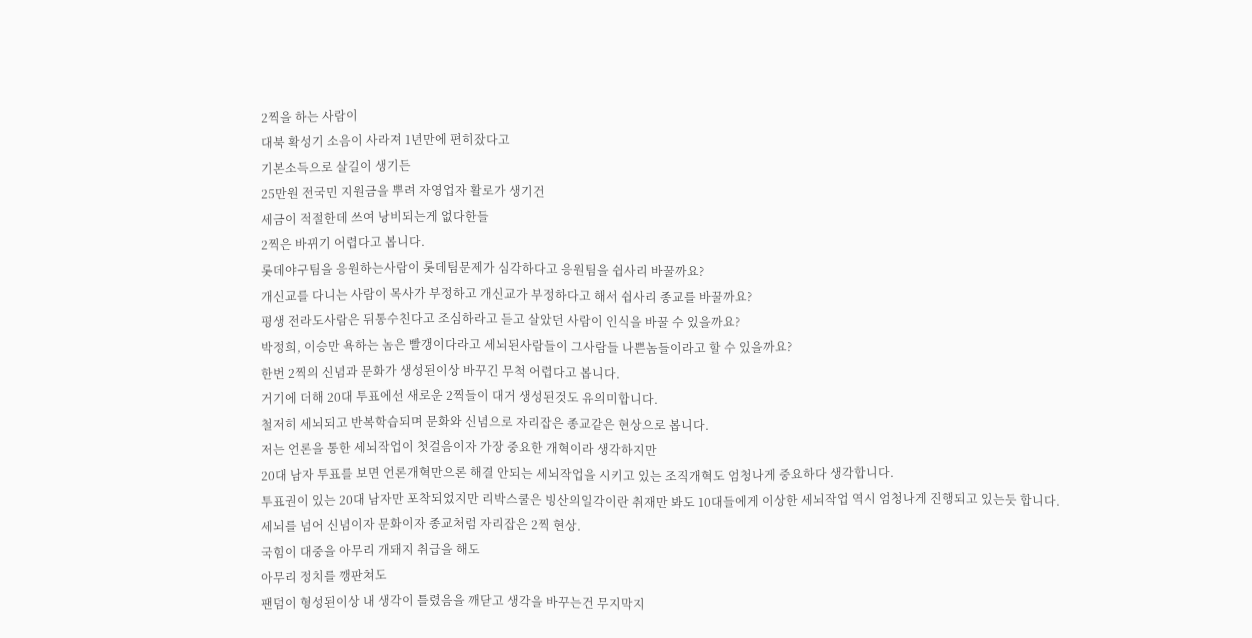2찍을 하는 사람이
대북 확성기 소음이 사라져 1년만에 편히잤다고
기본소득으로 살길이 생기든
25만원 전국민 지원금을 뿌려 자영업자 활로가 생기건
세금이 적절한데 쓰여 낭비되는게 없다한들
2찍은 바뀌기 어렵다고 봅니다.
롯데야구팀을 응원하는사람이 롯데팀문제가 심각하다고 응원팀을 쉽사리 바꿀까요?
개신교를 다니는 사람이 목사가 부정하고 개신교가 부정하다고 해서 쉽사리 종교를 바꿀까요?
평생 전라도사람은 뒤통수친다고 조심하라고 듣고 살았던 사람이 인식을 바꿀 수 있을까요?
박정희, 이승만 욕하는 놈은 빨갱이다라고 세뇌된사람들이 그사람들 나쁜놈들이라고 할 수 있을까요?
한번 2찍의 신념과 문화가 생성된이상 바꾸긴 무척 어렵다고 봅니다.
거기에 더해 20대 투표에선 새로운 2찍들이 대거 생성된것도 유의미합니다.
철저히 세뇌되고 반복학습되며 문화와 신념으로 자리잡은 종교같은 현상으로 봅니다.
저는 언론을 통한 세뇌작업이 첫걸음이자 가장 중요한 개혁이라 생각하지만
20대 남자 투표를 보면 언론개혁만으론 해결 안되는 세뇌작업을 시키고 있는 조직개혁도 엄청나게 중요하다 생각합니다.
투표권이 있는 20대 남자만 포착되었지만 리박스쿨은 빙산의일각이란 취재만 봐도 10대들에게 이상한 세뇌작업 역시 엄청나게 진행되고 있는듯 합니다.
세뇌를 넘어 신념이자 문화이자 종교처럼 자리잡은 2찍 현상.
국힘이 대중을 아무리 개돼지 취급을 해도
아무리 정치를 깽판쳐도
팬덤이 형성된이상 내 생각이 틀렸음을 깨닫고 생각을 바꾸는건 무지막지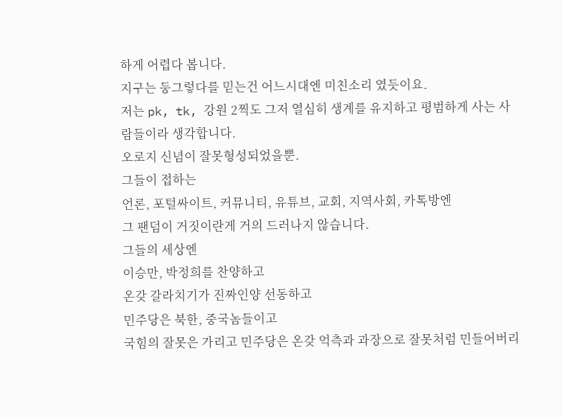하게 어렵다 봅니다.
지구는 둥그렇다를 믿는건 어느시대엔 미친소리 였듯이요.
저는 pk, tk, 강원 2찍도 그저 열심히 생계를 유지하고 평범하게 사는 사람들이라 생각합니다.
오로지 신념이 잘못형성되었을뿐.
그들이 접하는
언론, 포털싸이트, 커뮤니티, 유튜브, 교회, 지역사회, 카톡방엔
그 팬덤이 거짓이란게 거의 드러나지 않습니다.
그들의 세상엔
이승만, 박정희를 찬양하고
온갖 갈라치기가 진짜인양 선동하고
민주당은 북한, 중국놈들이고
국힘의 잘못은 가리고 민주당은 온갖 억측과 과장으로 잘못처럼 민들어버리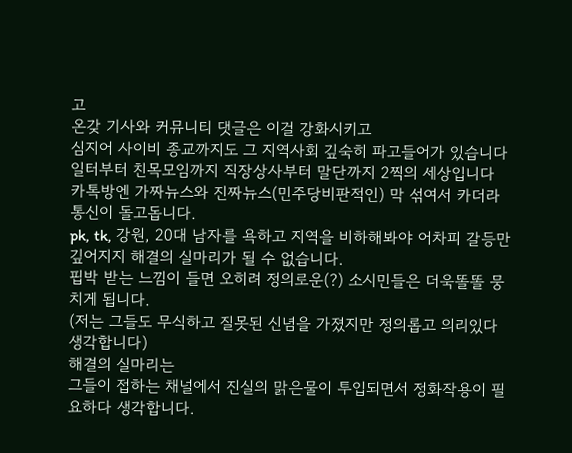고
온갖 기사와 커뮤니티 댓글은 이걸 강화시키고
심지어 사이비 종교까지도 그 지역사회 깊숙히 파고들어가 있습니다
일터부터 친목모임까지 직장상사부터 말단까지 2찍의 세상입니다
카톡방엔 가짜뉴스와 진짜뉴스(민주당비판적인) 막 섞여서 카더라 통신이 돌고돕니다.
pk, tk, 강원, 20대 남자를 욕하고 지역을 비하해봐야 어차피 갈등만 깊어지지 해결의 실마리가 될 수 없습니다.
핍박 받는 느낌이 들면 오히려 정의로운(?) 소시민들은 더욱똘똘 뭉치게 됩니다.
(저는 그들도 무식하고 질못된 신념을 가졌지만 정의롭고 의리있다 생각합니다)
해결의 실마리는
그들이 접하는 채널에서 진실의 맑은물이 투입되면서 정화작용이 필요하다 생각합니다.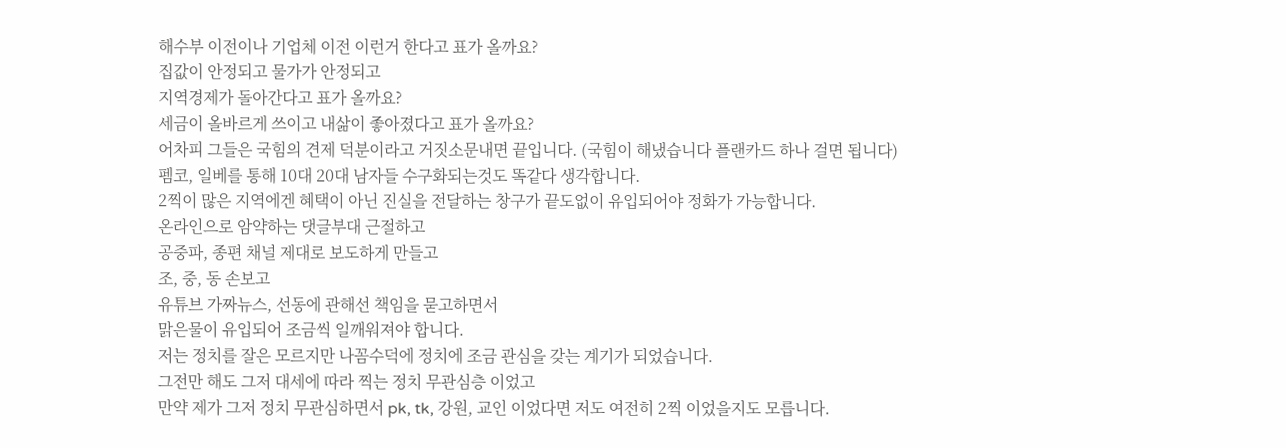해수부 이전이나 기업체 이전 이런거 한다고 표가 올까요?
집값이 안정되고 물가가 안정되고
지역경제가 돌아간다고 표가 올까요?
세금이 올바르게 쓰이고 내삶이 좋아졌다고 표가 올까요?
어차피 그들은 국힘의 견제 덕분이라고 거짓소문내면 끝입니다. (국힘이 해냈습니다 플랜카드 하나 걸면 됩니다)
펨코, 일베를 통해 10대 20대 남자들 수구화되는것도 똑같다 생각합니다.
2찍이 많은 지역에겐 혜택이 아닌 진실을 전달하는 창구가 끝도없이 유입되어야 정화가 가능합니다.
온라인으로 암약하는 댓글부대 근절하고
공중파, 종편 채널 제대로 보도하게 만들고
조, 중, 동 손보고
유튜브 가짜뉴스, 선동에 관해선 책임을 묻고하면서
맑은물이 유입되어 조금씩 일깨워져야 합니다.
저는 정치를 잘은 모르지만 나꼼수덕에 정치에 조금 관심을 갖는 계기가 되었습니다.
그전만 해도 그저 대세에 따라 찍는 정치 무관심층 이었고
만약 제가 그저 정치 무관심하면서 pk, tk, 강원, 교인 이었다면 저도 여전히 2찍 이었을지도 모릅니다.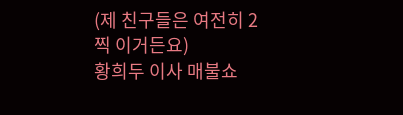(제 친구들은 여전히 2찍 이거든요)
황희두 이사 매불쇼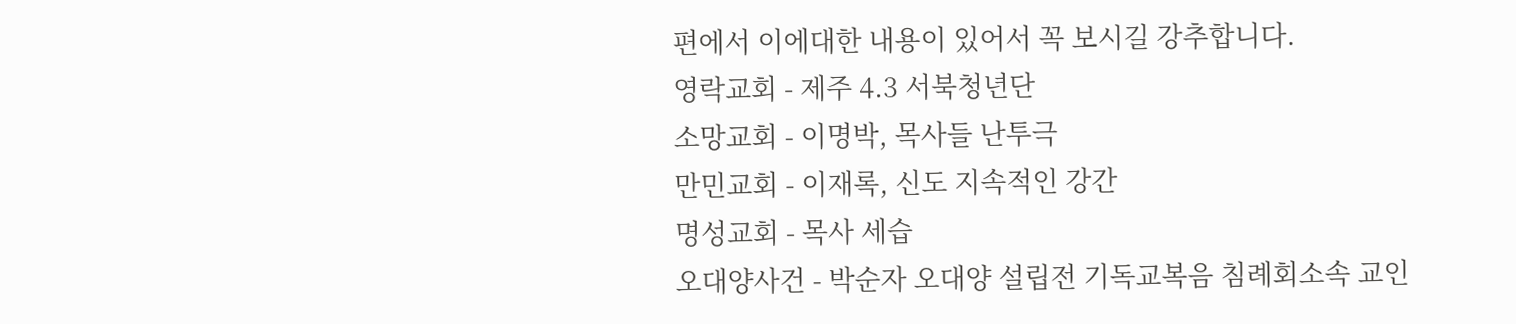편에서 이에대한 내용이 있어서 꼭 보시길 강추합니다.
영락교회 - 제주 4.3 서북청년단
소망교회 - 이명박, 목사들 난투극
만민교회 - 이재록, 신도 지속적인 강간
명성교회 - 목사 세습
오대양사건 - 박순자 오대양 설립전 기독교복음 침례회소속 교인